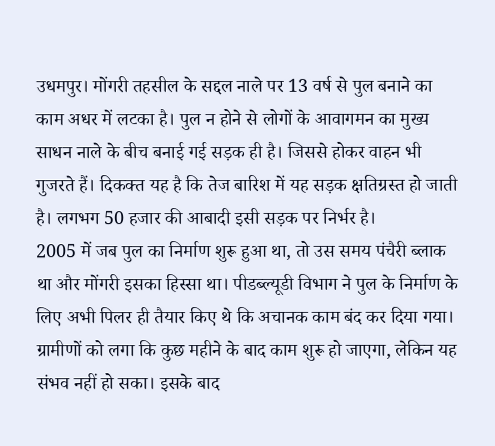उधमपुर। मोंगरी तहसील के सद्दल नाले पर 13 वर्ष से पुल बनाने का काम अधर में लटका है। पुल न होने से लोगों के आवागमन का मुख्य साधन नाले के बीच बनाई गई सड़क ही है। जिससे होकर वाहन भी गुजरते हैं। दिकक्त यह है कि तेज बारिश में यह सड़क क्षतिग्रस्त हो जाती है। लगभग 50 हजार की आबादी इसी सड़क पर निर्भर है।
2005 में जब पुल का निर्माण शुरू हुआ था, तो उस समय पंचैरी ब्लाक था और मोंगरी इसका हिस्सा था। पीडब्ल्यूडी विभाग ने पुल के निर्माण के लिए अभी पिलर ही तैयार किए थे कि अचानक काम बंद कर दिया गया। ग्रामीणों को लगा कि कुछ महीने के बाद काम शुरू हो जाएगा, लेकिन यह संभव नहीं हो सका। इसके बाद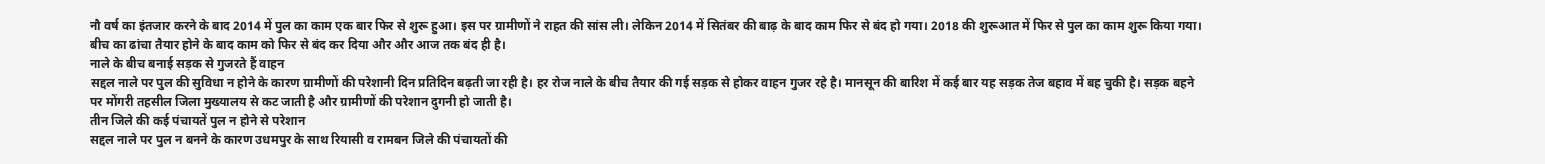नौ वर्ष का इंतजार करने के बाद 2014 में पुल का काम एक बार फिर से शुरू हुआ। इस पर ग्रामीणों ने राहत की सांस ली। लेकिन 2014 में सितंबर की बाढ़ के बाद काम फिर से बंद हो गया। 2018 की शुरूआत में फिर से पुल का काम शुरू किया गया। बीच का ढांचा तैयार होने के बाद काम को फिर से बंद कर दिया और और आज तक बंद ही है।
नाले के बीच बनाई सड़क से गुजरते हैं वाहन
सद्दल नाले पर पुल की सुविधा न होने के कारण ग्रामीणों की परेशानी दिन प्रतिदिन बढ़ती जा रही है। हर रोज नाले के बीच तैयार की गई सड़क से होकर वाहन गुजर रहे है। मानसून की बारिश में कई बार यह सड़क तेज बहाव में बह चुकी है। सड़क बहने पर मोंगरी तहसील जिला मुख्यालय से कट जाती है और ग्रामीणों की परेशान दुगनी हो जाती है।
तीन जिले की कई पंचायतें पुल न होने से परेशान
सद्दल नाले पर पुल न बनने के कारण उधमपुर के साथ रियासी व रामबन जिले की पंचायतों की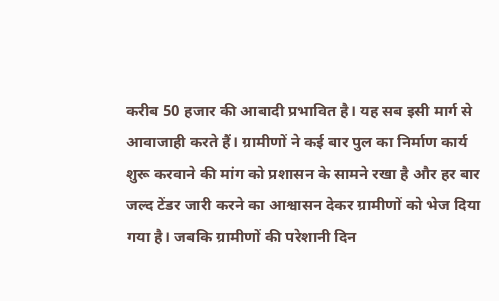करीब 50 हजार की आबादी प्रभावित है। यह सब इसी मार्ग से आवाजाही करते हैं। ग्रामीणों ने कई बार पुल का निर्माण कार्य शुरू करवाने की मांग को प्रशासन के सामने रखा है और हर बार जल्द टेंडर जारी करने का आश्वासन देकर ग्रामीणों को भेज दिया गया है। जबकि ग्रामीणों की परेशानी दिन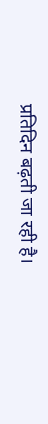प्रतिदिन बढ़ती जा रही है।